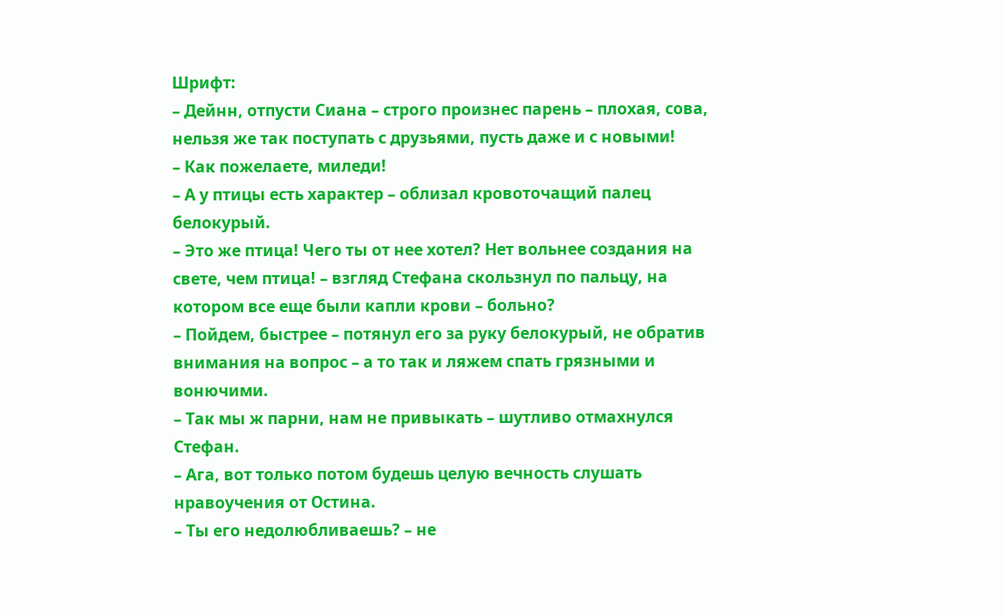Шрифт:
– Дейнн, отпусти Сиана – строго произнес парень – плохая, сова, нельзя же так поступать с друзьями, пусть даже и с новыми!
– Как пожелаете, миледи!
– А у птицы есть характер – облизал кровоточащий палец белокурый.
– Это же птица! Чего ты от нее хотел? Нет вольнее создания на свете, чем птица! – взгляд Стефана скользнул по пальцу, на котором все еще были капли крови – больно?
– Пойдем, быстрее – потянул его за руку белокурый, не обратив внимания на вопрос – а то так и ляжем спать грязными и вонючими.
– Так мы ж парни, нам не привыкать – шутливо отмахнулся Стефан.
– Ага, вот только потом будешь целую вечность слушать нравоучения от Остина.
– Ты его недолюбливаешь? – не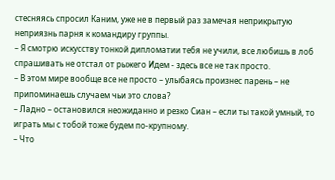стесняясь спросил Каним, уже не в первый раз замечая неприкрытую неприязнь парня к командиру группы.
– Я смотрю искусству тонкой дипломатии тебя не учили, все любишь в лоб спрашивать не отстал от рыжего Идем - здесь все не так просто.
– В этом мире вообще все не просто – улыбаясь произнес парень – не припоминаешь случаем чьи это слова?
– Ладно – остановился неожиданно и резко Сиан – если ты такой умный, то играть мы с тобой тоже будем по-крупному.
– Что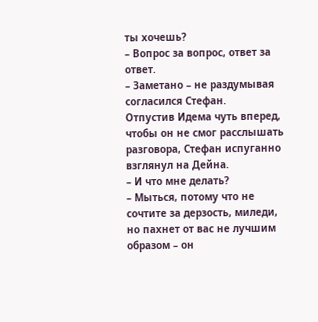ты хочешь?
– Вопрос за вопрос, ответ за ответ.
– Заметано – не раздумывая согласился Стефан.
Отпустив Идема чуть вперед, чтобы он не смог расслышать разговора, Стефан испуганно взглянул на Дейна.
– И что мне делать?
– Мыться, потому что не сочтите за дерзость, миледи, но пахнет от вас не лучшим образом – он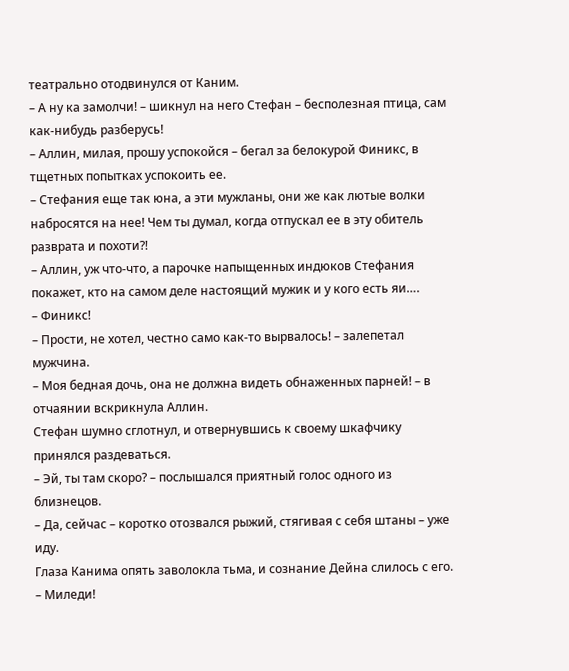театрально отодвинулся от Каним.
– А ну ка замолчи! – шикнул на него Стефан – бесполезная птица, сам как-нибудь разберусь!
– Аллин, милая, прошу успокойся – бегал за белокурой Финикс, в тщетных попытках успокоить ее.
– Стефания еще так юна, а эти мужланы, они же как лютые волки набросятся на нее! Чем ты думал, когда отпускал ее в эту обитель разврата и похоти?!
– Аллин, уж что-что, а парочке напыщенных индюков Стефания покажет, кто на самом деле настоящий мужик и у кого есть яи….
– Финикс!
– Прости, не хотел, честно само как-то вырвалось! – залепетал мужчина.
– Моя бедная дочь, она не должна видеть обнаженных парней! – в отчаянии вскрикнула Аллин.
Стефан шумно сглотнул, и отвернувшись к своему шкафчику принялся раздеваться.
– Эй, ты там скоро? – послышался приятный голос одного из близнецов.
– Да, сейчас – коротко отозвался рыжий, стягивая с себя штаны – уже иду.
Глаза Канима опять заволокла тьма, и сознание Дейна слилось с его.
– Миледи!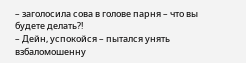– заголосила сова в голове парня – что вы будете делать?!
– Дейн, успокойся – пытался унять взбаломошенну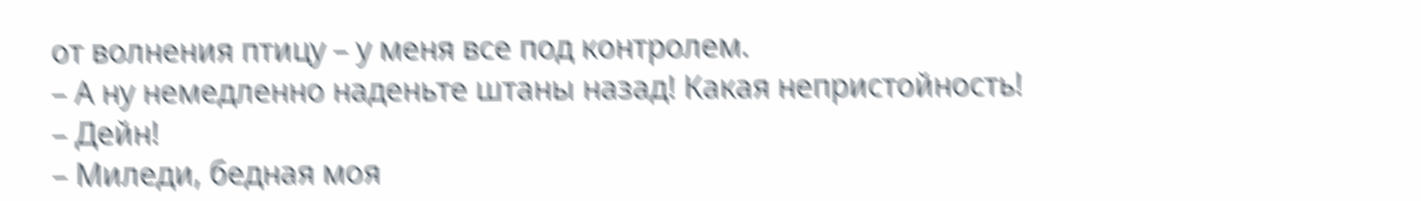от волнения птицу – у меня все под контролем.
– А ну немедленно наденьте штаны назад! Какая непристойность!
– Дейн!
– Миледи, бедная моя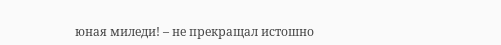юная миледи! – не прекращал истошно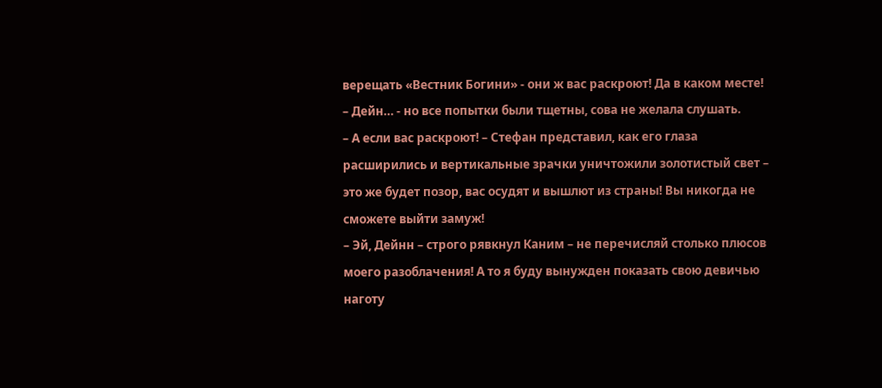верещать «Вестник Богини» - они ж вас раскроют! Да в каком месте!
– Дейн… - но все попытки были тщетны, сова не желала слушать.
– А если вас раскроют! – Стефан представил, как его глаза расширились и вертикальные зрачки уничтожили золотистый свет – это же будет позор, вас осудят и вышлют из страны! Вы никогда не сможете выйти замуж!
– Эй, Дейнн – строго рявкнул Каним – не перечисляй столько плюсов моего разоблачения! А то я буду вынужден показать свою девичью наготу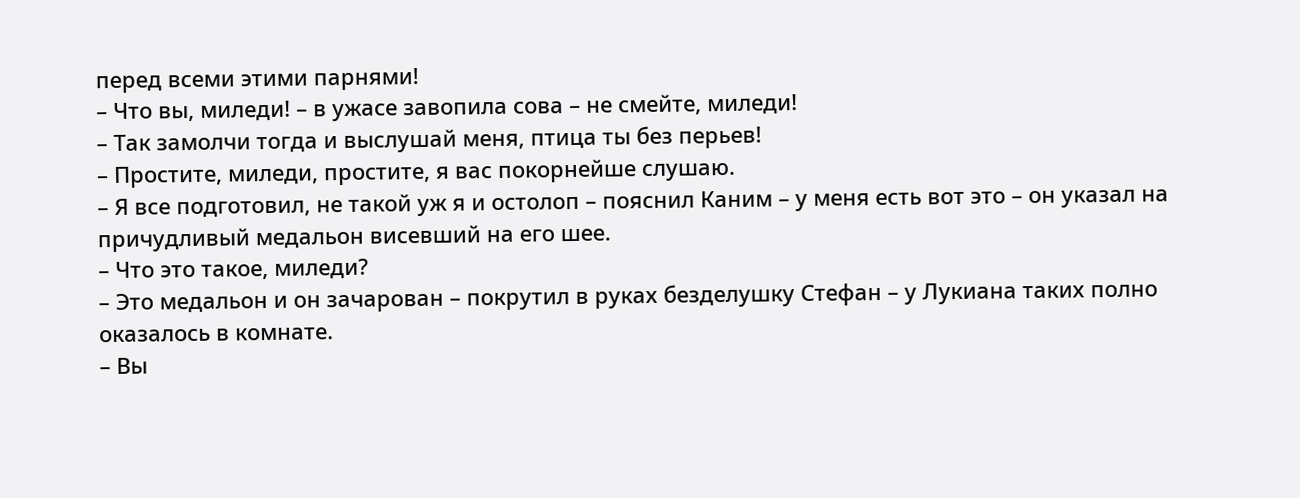перед всеми этими парнями!
– Что вы, миледи! – в ужасе завопила сова – не смейте, миледи!
– Так замолчи тогда и выслушай меня, птица ты без перьев!
– Простите, миледи, простите, я вас покорнейше слушаю.
– Я все подготовил, не такой уж я и остолоп – пояснил Каним – у меня есть вот это – он указал на причудливый медальон висевший на его шее.
– Что это такое, миледи?
– Это медальон и он зачарован – покрутил в руках безделушку Стефан – у Лукиана таких полно оказалось в комнате.
– Вы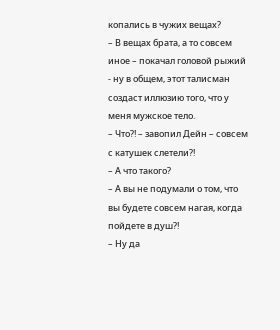копались в чужих вещах?
– В вещах брата, а то совсем иное – покачал головой рыжий - ну в общем, этот талисман создаст иллюзию того, что у меня мужское тело.
– Что?! – завопил Дейн – совсем с катушек слетели?!
– А что такого?
– А вы не подумали о том, что вы будете совсем нагая, когда пойдете в душ?!
– Ну да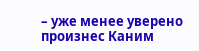– уже менее уверено произнес Каним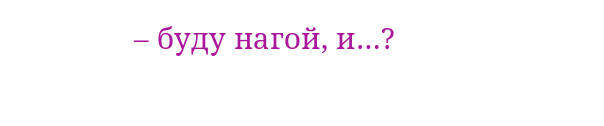– буду нагой, и…?